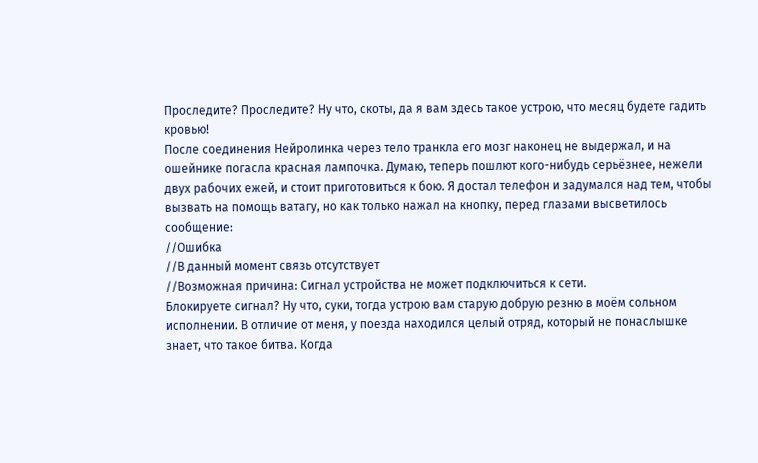Проследите? Проследите? Ну что, скоты, да я вам здесь такое устрою, что месяц будете гадить кровью!
После соединения Нейролинка через тело транкла его мозг наконец не выдержал, и на ошейнике погасла красная лампочка. Думаю, теперь пошлют кого-нибудь серьёзнее, нежели двух рабочих ежей, и стоит приготовиться к бою. Я достал телефон и задумался над тем, чтобы вызвать на помощь ватагу, но как только нажал на кнопку, перед глазами высветилось сообщение:
//Ошибка
//В данный момент связь отсутствует
//Возможная причина: Сигнал устройства не может подключиться к сети.
Блокируете сигнал? Ну что, суки, тогда устрою вам старую добрую резню в моём сольном исполнении. В отличие от меня, у поезда находился целый отряд, который не понаслышке знает, что такое битва. Когда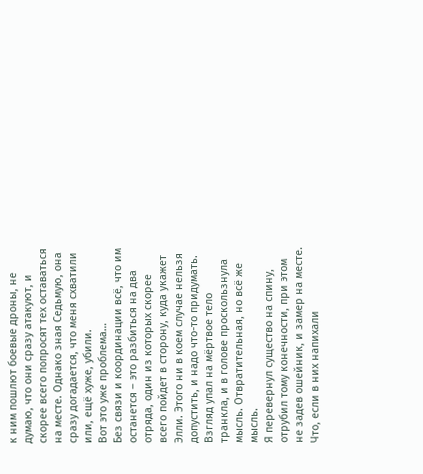к ним пошлют боевые дроны, не думаю, что они сразу атакуют, и скорее всего попросят тех оставаться на месте. Однако зная Седьмую, она сразу догадается, что меня схватили или, ещё хуже, убили.
Вот это уже проблема…
Без связи и координации всё, что им останется – это разбиться на два отряда, один из которых скорее всего пойдет в сторону, куда укажет Элли. Этого ни в коем случае нельзя допустить, и надо что-то придумать. Взгляд упал на мёртвое тело транкла, и в голове проскользнула мысль. Отвратительная, но всё же мысль.
Я перевернул существо на спину, отрубил тому конечности, при этом не задев ошейник, и замер на месте. Что, если в них напихали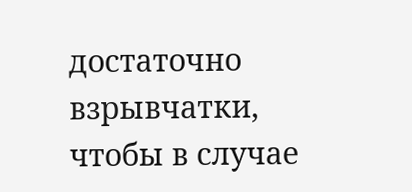достаточно взрывчатки, чтобы в случае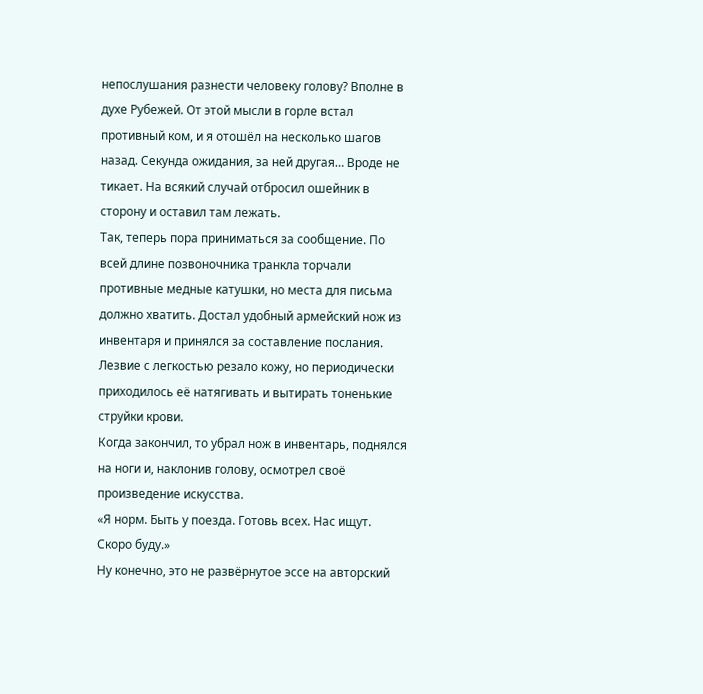непослушания разнести человеку голову? Вполне в духе Рубежей. От этой мысли в горле встал противный ком, и я отошёл на несколько шагов назад. Секунда ожидания, за ней другая… Вроде не тикает. На всякий случай отбросил ошейник в сторону и оставил там лежать.
Так, теперь пора приниматься за сообщение. По всей длине позвоночника транкла торчали противные медные катушки, но места для письма должно хватить. Достал удобный армейский нож из инвентаря и принялся за составление послания. Лезвие с легкостью резало кожу, но периодически приходилось её натягивать и вытирать тоненькие струйки крови.
Когда закончил, то убрал нож в инвентарь, поднялся на ноги и, наклонив голову, осмотрел своё произведение искусства.
«Я норм. Быть у поезда. Готовь всех. Нас ищут. Скоро буду.»
Ну конечно, это не развёрнутое эссе на авторский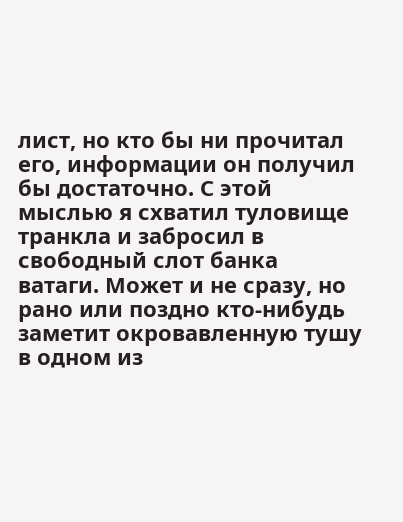лист, но кто бы ни прочитал его, информации он получил бы достаточно. С этой мыслью я схватил туловище транкла и забросил в свободный слот банка ватаги. Может и не сразу, но рано или поздно кто-нибудь заметит окровавленную тушу в одном из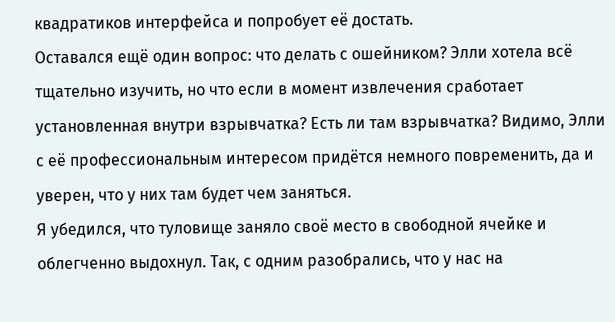квадратиков интерфейса и попробует её достать.
Оставался ещё один вопрос: что делать с ошейником? Элли хотела всё тщательно изучить, но что если в момент извлечения сработает установленная внутри взрывчатка? Есть ли там взрывчатка? Видимо, Элли с её профессиональным интересом придётся немного повременить, да и уверен, что у них там будет чем заняться.
Я убедился, что туловище заняло своё место в свободной ячейке и облегченно выдохнул. Так, с одним разобрались, что у нас на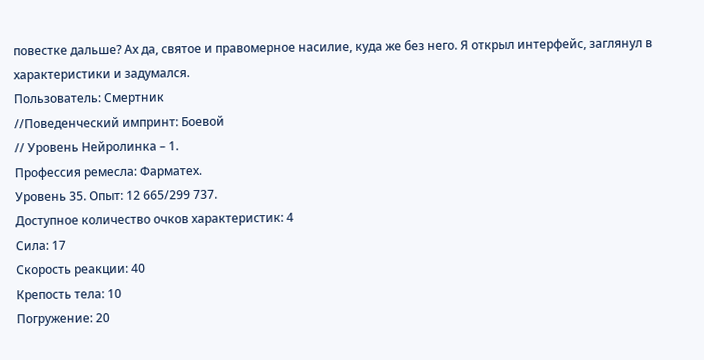повестке дальше? Ах да, святое и правомерное насилие, куда же без него. Я открыл интерфейс, заглянул в характеристики и задумался.
Пользователь: Смертник
//Поведенческий импринт: Боевой
// Уровень Нейролинка – 1.
Профессия ремесла: Фарматех.
Уровень 35. Опыт: 12 665/299 737.
Доступное количество очков характеристик: 4
Сила: 17
Скорость реакции: 40
Крепость тела: 10
Погружение: 20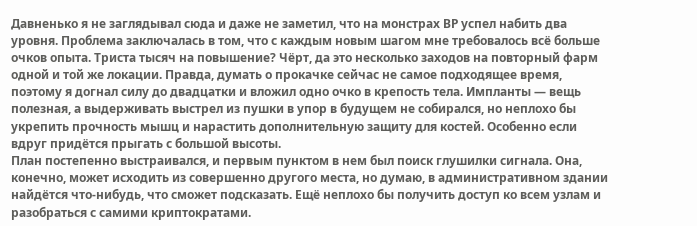Давненько я не заглядывал сюда и даже не заметил, что на монстрах ВР успел набить два уровня. Проблема заключалась в том, что с каждым новым шагом мне требовалось всё больше очков опыта. Триста тысяч на повышение? Чёрт, да это несколько заходов на повторный фарм одной и той же локации. Правда, думать о прокачке сейчас не самое подходящее время, поэтому я догнал силу до двадцатки и вложил одно очко в крепость тела. Импланты — вещь полезная, а выдерживать выстрел из пушки в упор в будущем не собирался, но неплохо бы укрепить прочность мышц и нарастить дополнительную защиту для костей. Особенно если вдруг придётся прыгать с большой высоты.
План постепенно выстраивался, и первым пунктом в нем был поиск глушилки сигнала. Она, конечно, может исходить из совершенно другого места, но думаю, в административном здании найдётся что-нибудь, что сможет подсказать. Ещё неплохо бы получить доступ ко всем узлам и разобраться с самими криптократами.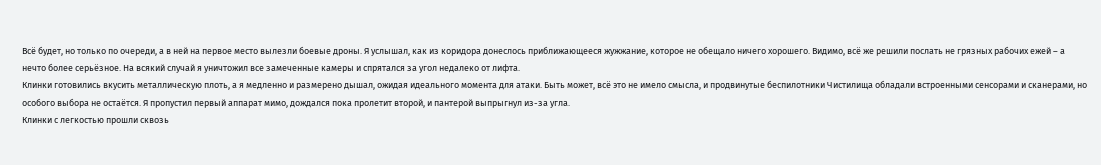Всё будет, но только по очереди, а в ней на первое место вылезли боевые дроны. Я услышал, как из коридора донеслось приближающееся жужжание, которое не обещало ничего хорошего. Видимо, всё же решили послать не грязных рабочих ежей – а нечто более серьёзное. На всякий случай я уничтожил все замеченные камеры и спрятался за угол недалеко от лифта.
Клинки готовились вкусить металлическую плоть, а я медленно и размерено дышал, ожидая идеального момента для атаки. Быть может, всё это не имело смысла, и продвинутые беспилотники Чистилища обладали встроенными сенсорами и сканерами, но особого выбора не остаётся. Я пропустил первый аппарат мимо, дождался пока пролетит второй, и пантерой выпрыгнул из-за угла.
Клинки с легкостью прошли сквозь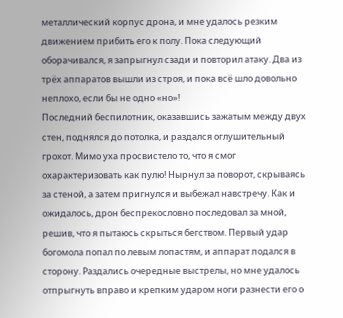металлический корпус дрона, и мне удалось резким движением прибить его к полу. Пока следующий оборачивался, я запрыгнул сзади и повторил атаку. Два из трёх аппаратов вышли из строя, и пока всё шло довольно неплохо, если бы не одно «но»!
Последний беспилотник, оказавшись зажатым между двух стен, поднялся до потолка, и раздался оглушительный грохот. Мимо уха просвистело то, что я смог охарактеризовать как пулю! Нырнул за поворот, скрываясь за стеной, а затем пригнулся и выбежал навстречу. Как и ожидалось, дрон беспрекословно последовал за мной, решив, что я пытаюсь скрыться бегством. Первый удар богомола попал по левым лопастям, и аппарат подался в сторону. Раздались очередные выстрелы, но мне удалось отпрыгнуть вправо и крепким ударом ноги разнести его о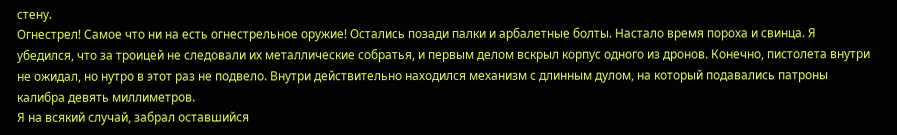стену.
Огнестрел! Самое что ни на есть огнестрельное оружие! Остались позади палки и арбалетные болты. Настало время пороха и свинца. Я убедился, что за троицей не следовали их металлические собратья, и первым делом вскрыл корпус одного из дронов. Конечно, пистолета внутри не ожидал, но нутро в этот раз не подвело. Внутри действительно находился механизм с длинным дулом, на который подавались патроны калибра девять миллиметров.
Я на всякий случай, забрал оставшийся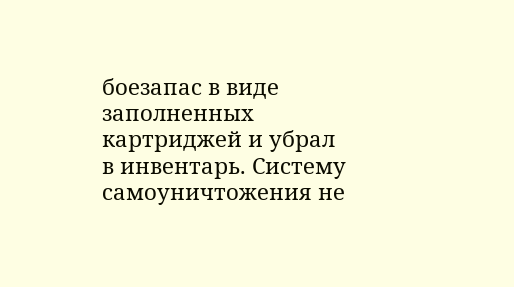боезапас в виде заполненных картриджей и убрал в инвентарь. Систему самоуничтожения не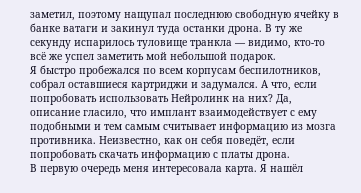заметил, поэтому нащупал последнюю свободную ячейку в банке ватаги и закинул туда останки дрона. В ту же секунду испарилось туловище транкла — видимо, кто-то всё же успел заметить мой небольшой подарок.
Я быстро пробежался по всем корпусам беспилотников, собрал оставшиеся картриджи и задумался. А что, если попробовать использовать Нейролинк на них? Да, описание гласило, что имплант взаимодействует с ему подобными и тем самым считывает информацию из мозга противника. Неизвестно, как он себя поведёт, если попробовать скачать информацию с платы дрона.
В первую очередь меня интересовала карта. Я нашёл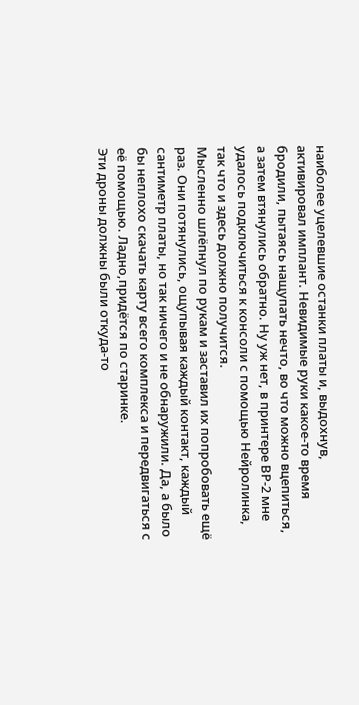наиболее уцелевшие останки платы и, выдохнув, активировал имплант. Невидимые руки какое-то время бродили, пытаясь нащупать нечто, во что можно вцепиться, а затем втянулись обратно. Ну уж нет, в принтере ВР-2 мне удалось подключиться к консоли с помощью Нейролинка, так что и здесь должно получится.
Мысленно шлёпнул по рукам и заставил их попробовать ещё раз. Они потянулись, ощупывая каждый контакт, каждый сантиметр платы, но так ничего и не обнаружили. Да, а было бы неплохо скачать карту всего комплекса и передвигаться с её помощью. Ладно,придётся по старинке.
Эти дроны должны были откуда-то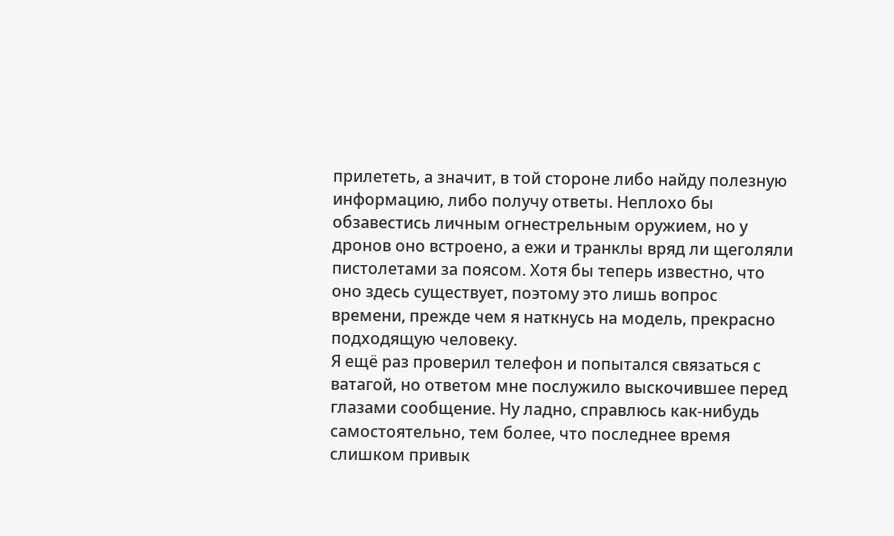прилететь, а значит, в той стороне либо найду полезную информацию, либо получу ответы. Неплохо бы обзавестись личным огнестрельным оружием, но у дронов оно встроено, а ежи и транклы вряд ли щеголяли пистолетами за поясом. Хотя бы теперь известно, что оно здесь существует, поэтому это лишь вопрос времени, прежде чем я наткнусь на модель, прекрасно подходящую человеку.
Я ещё раз проверил телефон и попытался связаться с ватагой, но ответом мне послужило выскочившее перед глазами сообщение. Ну ладно, справлюсь как-нибудь самостоятельно, тем более, что последнее время слишком привык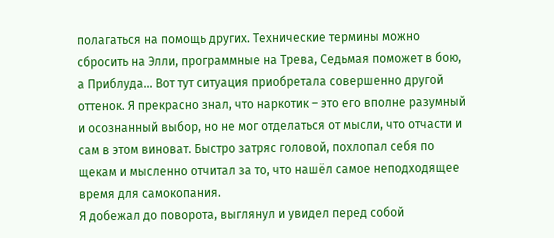полагаться на помощь других. Технические термины можно сбросить на Элли, программные на Трева, Седьмая поможет в бою, а Приблуда… Вот тут ситуация приобретала совершенно другой оттенок. Я прекрасно знал, что наркотик – это его вполне разумный и осознанный выбор, но не мог отделаться от мысли, что отчасти и сам в этом виноват. Быстро затряс головой, похлопал себя по щекам и мысленно отчитал за то, что нашёл самое неподходящее время для самокопания.
Я добежал до поворота, выглянул и увидел перед собой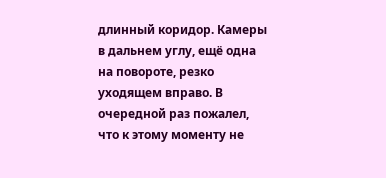длинный коридор. Камеры в дальнем углу, ещё одна на повороте, резко уходящем вправо. В очередной раз пожалел, что к этому моменту не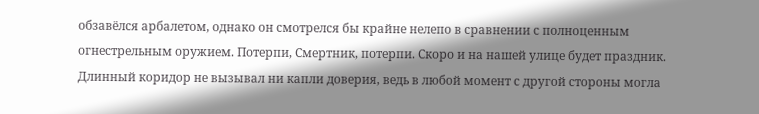обзавёлся арбалетом, однако он смотрелся бы крайне нелепо в сравнении с полноценным огнестрельным оружием. Потерпи, Смертник, потерпи. Скоро и на нашей улице будет праздник.
Длинный коридор не вызывал ни капли доверия, ведь в любой момент с другой стороны могла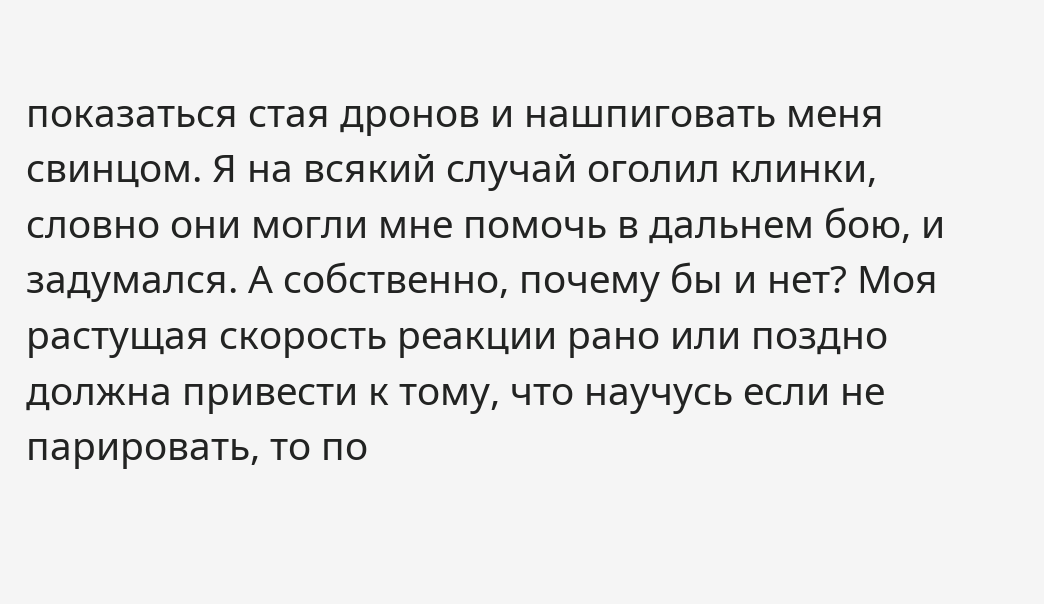показаться стая дронов и нашпиговать меня свинцом. Я на всякий случай оголил клинки, словно они могли мне помочь в дальнем бою, и задумался. А собственно, почему бы и нет? Моя растущая скорость реакции рано или поздно должна привести к тому, что научусь если не парировать, то по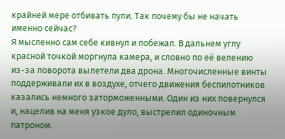крайней мере отбивать пули. Так почему бы не начать именно сейчас?
Я мысленно сам себе кивнул и побежал. В дальнем углу красной точкой моргнула камера, и словно по её велению из-за поворота вылетели два дрона. Многочисленные винты поддерживали их в воздухе, отчего движения беспилотников казались немного заторможенными. Один из них повернулся и, нацелив на меня узкое дуло, выстрелил одиночным патроном.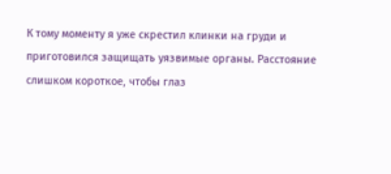К тому моменту я уже скрестил клинки на груди и приготовился защищать уязвимые органы. Расстояние слишком короткое, чтобы глаз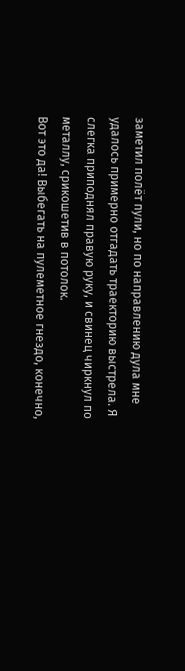заметил полёт пули, но по направлению дула мне удалось примерно отгадать траекторию выстрела. Я слегка приподнял правую руку, и свинец чиркнул по металлу, срикошетив в потолок.
Вот это да! Выбегать на пулеметное гнездо, конечно,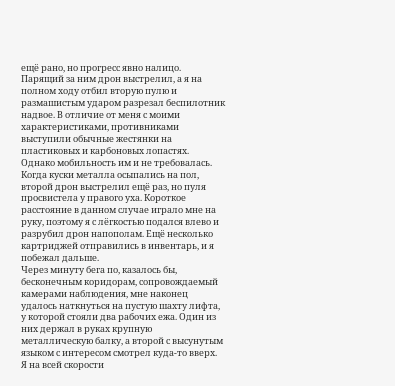ещё рано, но прогресс явно налицо. Парящий за ним дрон выстрелил, а я на полном ходу отбил вторую пулю и размашистым ударом разрезал беспилотник надвое. В отличие от меня с моими характеристиками, противниками выступили обычные жестянки на пластиковых и карбоновых лопастях.
Однако мобильность им и не требовалась. Когда куски металла осыпались на пол, второй дрон выстрелил ещё раз, но пуля просвистела у правого уха. Короткое расстояние в данном случае играло мне на руку, поэтому я с лёгкостью подался влево и разрубил дрон напополам. Ещё несколько картриджей отправились в инвентарь, и я побежал дальше.
Через минуту бега по, казалось бы, бесконечным коридорам, сопровождаемый камерами наблюдения, мне наконец удалось наткнуться на пустую шахту лифта, у которой стояли два рабочих ежа. Один из них держал в руках крупную металлическую балку, а второй с высунутым языком с интересом смотрел куда-то вверх.
Я на всей скорости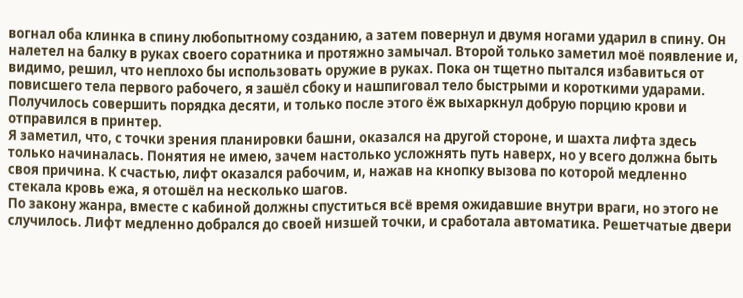вогнал оба клинка в спину любопытному созданию, а затем повернул и двумя ногами ударил в спину. Он налетел на балку в руках своего соратника и протяжно замычал. Второй только заметил моё появление и, видимо, решил, что неплохо бы использовать оружие в руках. Пока он тщетно пытался избавиться от повисшего тела первого рабочего, я зашёл сбоку и нашпиговал тело быстрыми и короткими ударами. Получилось совершить порядка десяти, и только после этого ёж выхаркнул добрую порцию крови и отправился в принтер.
Я заметил, что, с точки зрения планировки башни, оказался на другой стороне, и шахта лифта здесь только начиналась. Понятия не имею, зачем настолько усложнять путь наверх, но у всего должна быть своя причина. К счастью, лифт оказался рабочим, и, нажав на кнопку вызова по которой медленно стекала кровь ежа, я отошёл на несколько шагов.
По закону жанра, вместе с кабиной должны спуститься всё время ожидавшие внутри враги, но этого не случилось. Лифт медленно добрался до своей низшей точки, и сработала автоматика. Решетчатые двери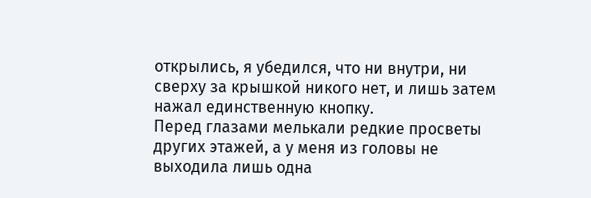открылись, я убедился, что ни внутри, ни сверху за крышкой никого нет, и лишь затем нажал единственную кнопку.
Перед глазами мелькали редкие просветы других этажей, а у меня из головы не выходила лишь одна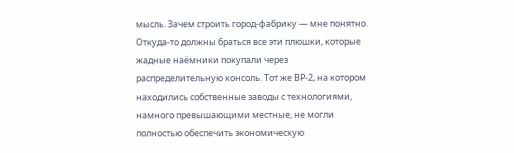мысль. Зачем строить город-фабрику — мне понятно. Откуда-то должны браться все эти плюшки, которые жадные наёмники покупали через распределительную консоль. Тот же ВР-2, на котором находились собственные заводы с технологиями, намного превышающими местные, не могли полностью обеспечить экономическую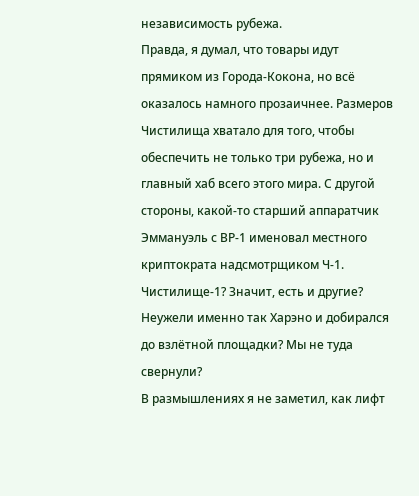независимость рубежа.
Правда, я думал, что товары идут прямиком из Города-Кокона, но всё оказалось намного прозаичнее. Размеров Чистилища хватало для того, чтобы обеспечить не только три рубежа, но и главный хаб всего этого мира. С другой стороны, какой-то старший аппаратчик Эммануэль с ВР-1 именовал местного криптократа надсмотрщиком Ч-1. Чистилище-1? Значит, есть и другие? Неужели именно так Харэно и добирался до взлётной площадки? Мы не туда свернули?
В размышлениях я не заметил, как лифт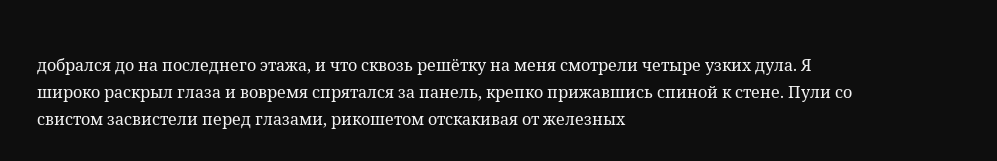добрался до на последнего этажа, и что сквозь решётку на меня смотрели четыре узких дула. Я широко раскрыл глаза и вовремя спрятался за панель, крепко прижавшись спиной к стене. Пули со свистом засвистели перед глазами, рикошетом отскакивая от железных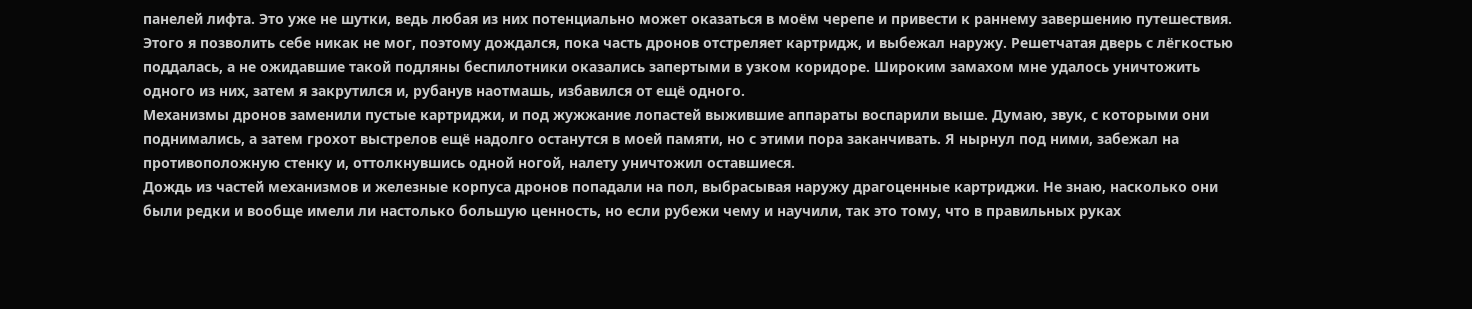панелей лифта. Это уже не шутки, ведь любая из них потенциально может оказаться в моём черепе и привести к раннему завершению путешествия.
Этого я позволить себе никак не мог, поэтому дождался, пока часть дронов отстреляет картридж, и выбежал наружу. Решетчатая дверь с лёгкостью поддалась, а не ожидавшие такой подляны беспилотники оказались запертыми в узком коридоре. Широким замахом мне удалось уничтожить одного из них, затем я закрутился и, рубанув наотмашь, избавился от ещё одного.
Механизмы дронов заменили пустые картриджи, и под жужжание лопастей выжившие аппараты воспарили выше. Думаю, звук, с которыми они поднимались, а затем грохот выстрелов ещё надолго останутся в моей памяти, но с этими пора заканчивать. Я нырнул под ними, забежал на противоположную стенку и, оттолкнувшись одной ногой, налету уничтожил оставшиеся.
Дождь из частей механизмов и железные корпуса дронов попадали на пол, выбрасывая наружу драгоценные картриджи. Не знаю, насколько они были редки и вообще имели ли настолько большую ценность, но если рубежи чему и научили, так это тому, что в правильных руках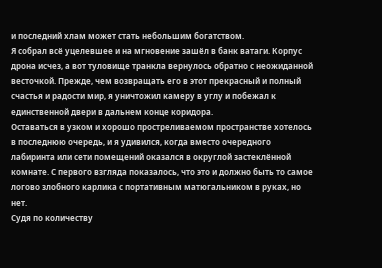и последний хлам может стать небольшим богатством.
Я собрал всё уцелевшее и на мгновение зашёл в банк ватаги. Корпус дрона исчез, а вот туловище транкла вернулось обратно с неожиданной весточкой. Прежде, чем возвращать его в этот прекрасный и полный счастья и радости мир, я уничтожил камеру в углу и побежал к единственной двери в дальнем конце коридора.
Оставаться в узком и хорошо простреливаемом пространстве хотелось в последнюю очередь, и я удивился, когда вместо очередного лабиринта или сети помещений оказался в округлой застеклённой комнате. С первого взгляда показалось, что это и должно быть то самое логово злобного карлика с портативным матюгальником в руках, но нет.
Судя по количеству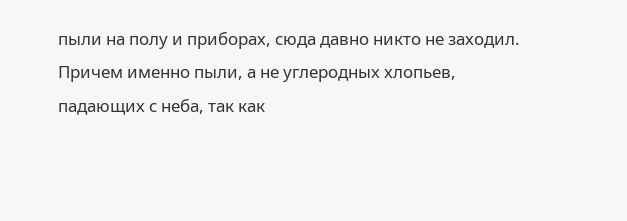пыли на полу и приборах, сюда давно никто не заходил. Причем именно пыли, а не углеродных хлопьев, падающих с неба, так как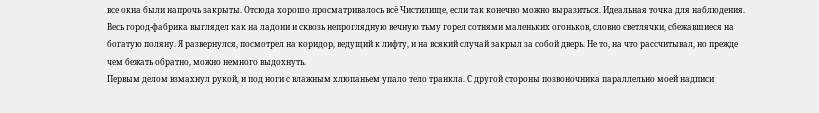все окна были напрочь закрыты. Отсюда хорошо просматривалось всё Чистилище, если так конечно можно выразиться. Идеальная точка для наблюдения.
Весь город-фабрика выглядел как на ладони и сквозь непроглядную вечную тьму горел сотнями маленьких огоньков, словно светлячки, сбежавшиеся на богатую поляну. Я развернулся, посмотрел на коридор, ведущий к лифту, и на всякий случай закрыл за собой дверь. Не то, на что рассчитывал, но прежде чем бежать обратно, можно немного выдохнуть.
Первым делом взмахнул рукой, и под ноги с влажным хлюпаньем упало тело транкла. С другой стороны позвоночника параллельно моей надписи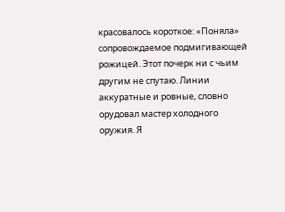красовалось короткое: «Поняла» сопровождаемое подмигивающей рожицей. Этот почерк ни с чьим другим не спутаю. Линии аккуратные и ровные, словно орудовал мастер холодного оружия. Я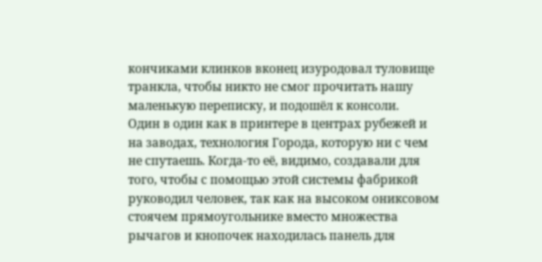кончиками клинков вконец изуродовал туловище транкла, чтобы никто не смог прочитать нашу маленькую переписку, и подошёл к консоли.
Один в один как в принтере в центрах рубежей и на заводах, технология Города, которую ни с чем не спутаешь. Когда-то её, видимо, создавали для того, чтобы с помощью этой системы фабрикой руководил человек, так как на высоком ониксовом стоячем прямоугольнике вместо множества рычагов и кнопочек находилась панель для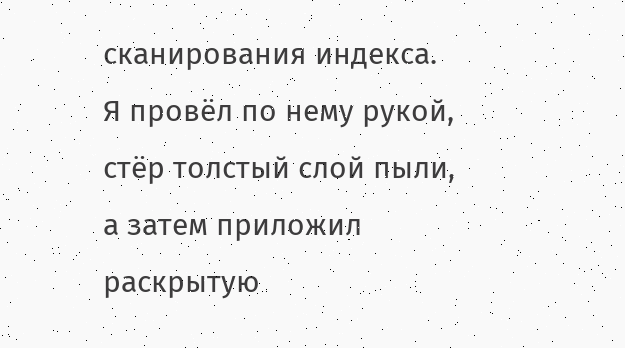сканирования индекса.
Я провёл по нему рукой, стёр толстый слой пыли, а затем приложил раскрытую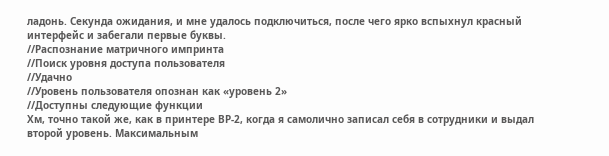ладонь. Секунда ожидания, и мне удалось подключиться, после чего ярко вспыхнул красный интерфейс и забегали первые буквы.
//Распознание матричного импринта
//Поиск уровня доступа пользователя
//Удачно
//Уровень пользователя опознан как «уровень 2»
//Доступны следующие функции
Хм, точно такой же, как в принтере ВР-2, когда я самолично записал себя в сотрудники и выдал второй уровень. Максимальным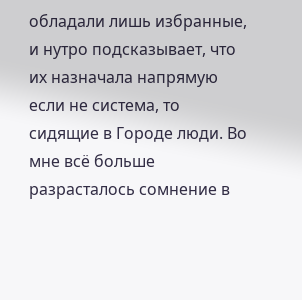обладали лишь избранные, и нутро подсказывает, что их назначала напрямую если не система, то сидящие в Городе люди. Во мне всё больше разрасталось сомнение в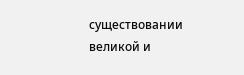существовании великой и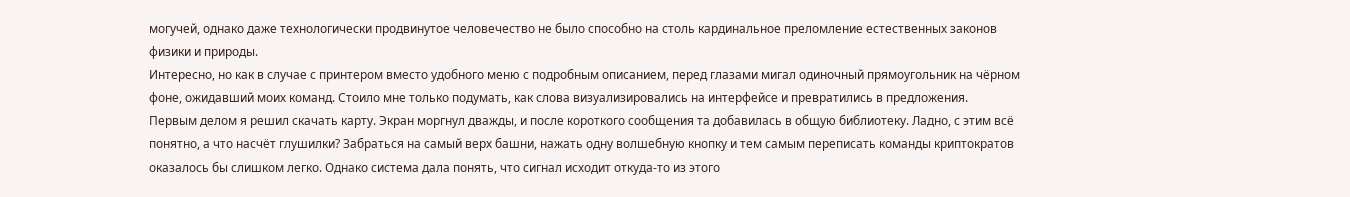могучей, однако даже технологически продвинутое человечество не было способно на столь кардинальное преломление естественных законов физики и природы.
Интересно, но как в случае с принтером вместо удобного меню с подробным описанием, перед глазами мигал одиночный прямоугольник на чёрном фоне, ожидавший моих команд. Стоило мне только подумать, как слова визуализировались на интерфейсе и превратились в предложения.
Первым делом я решил скачать карту. Экран моргнул дважды, и после короткого сообщения та добавилась в общую библиотеку. Ладно, с этим всё понятно, а что насчёт глушилки? Забраться на самый верх башни, нажать одну волшебную кнопку и тем самым переписать команды криптократов оказалось бы слишком легко. Однако система дала понять, что сигнал исходит откуда-то из этого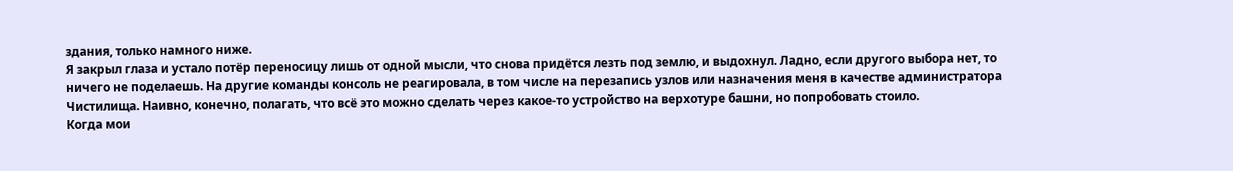здания, только намного ниже.
Я закрыл глаза и устало потёр переносицу лишь от одной мысли, что снова придётся лезть под землю, и выдохнул. Ладно, если другого выбора нет, то ничего не поделаешь. На другие команды консоль не реагировала, в том числе на перезапись узлов или назначения меня в качестве администратора Чистилища. Наивно, конечно, полагать, что всё это можно сделать через какое-то устройство на верхотуре башни, но попробовать стоило.
Когда мои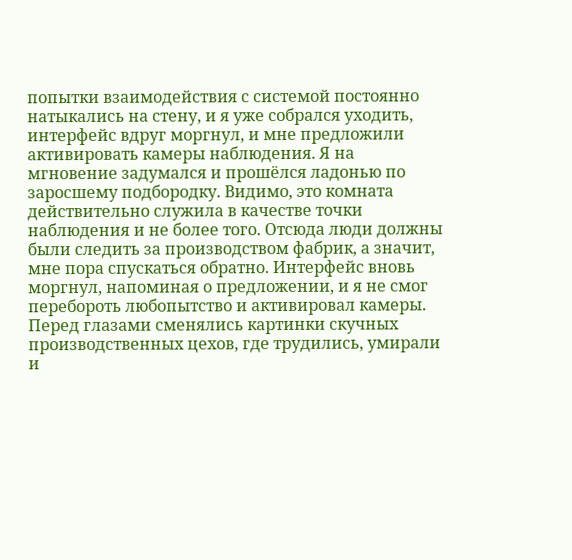попытки взаимодействия с системой постоянно натыкались на стену, и я уже собрался уходить, интерфейс вдруг моргнул, и мне предложили активировать камеры наблюдения. Я на мгновение задумался и прошёлся ладонью по заросшему подбородку. Видимо, это комната действительно служила в качестве точки наблюдения и не более того. Отсюда люди должны были следить за производством фабрик, а значит, мне пора спускаться обратно. Интерфейс вновь моргнул, напоминая о предложении, и я не смог перебороть любопытство и активировал камеры.
Перед глазами сменялись картинки скучных производственных цехов, где трудились, умирали и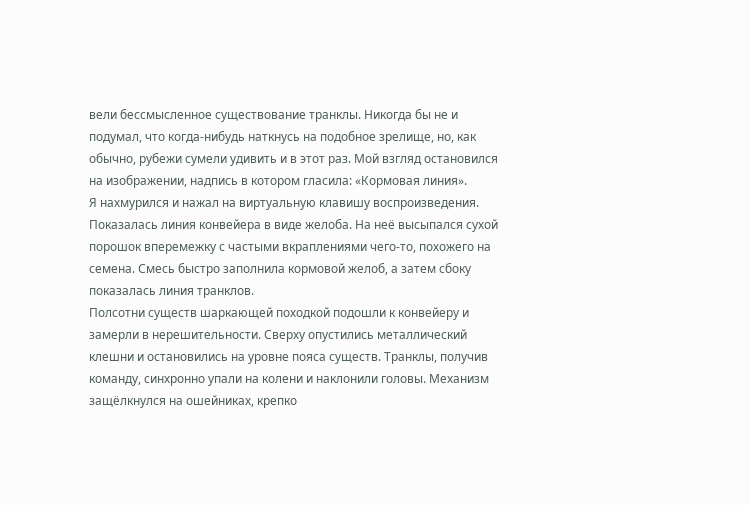вели бессмысленное существование транклы. Никогда бы не и подумал, что когда-нибудь наткнусь на подобное зрелище, но, как обычно, рубежи сумели удивить и в этот раз. Мой взгляд остановился на изображении, надпись в котором гласила: «Кормовая линия».
Я нахмурился и нажал на виртуальную клавишу воспроизведения. Показалась линия конвейера в виде желоба. На неё высыпался сухой порошок вперемежку с частыми вкраплениями чего-то, похожего на семена. Смесь быстро заполнила кормовой желоб, а затем сбоку показалась линия транклов.
Полсотни существ шаркающей походкой подошли к конвейеру и замерли в нерешительности. Сверху опустились металлический клешни и остановились на уровне пояса существ. Транклы, получив команду, синхронно упали на колени и наклонили головы. Механизм защёлкнулся на ошейниках, крепко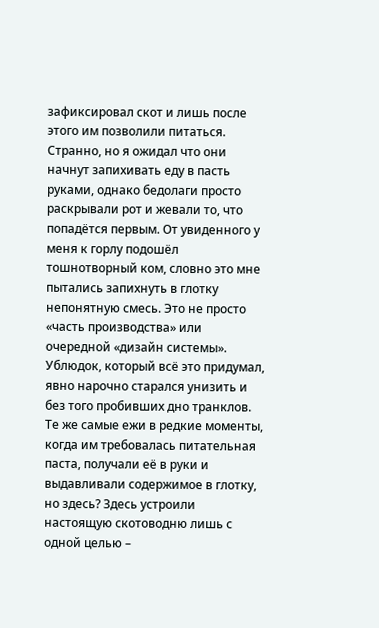зафиксировал скот и лишь после этого им позволили питаться.
Странно, но я ожидал что они начнут запихивать еду в пасть руками, однако бедолаги просто раскрывали рот и жевали то, что попадётся первым. От увиденного у меня к горлу подошёл тошнотворный ком, словно это мне пытались запихнуть в глотку непонятную смесь. Это не просто «часть производства» или очередной «дизайн системы». Ублюдок, который всё это придумал, явно нарочно старался унизить и без того пробивших дно транклов.
Те же самые ежи в редкие моменты, когда им требовалась питательная паста, получали её в руки и выдавливали содержимое в глотку, но здесь? Здесь устроили настоящую скотоводню лишь с одной целью –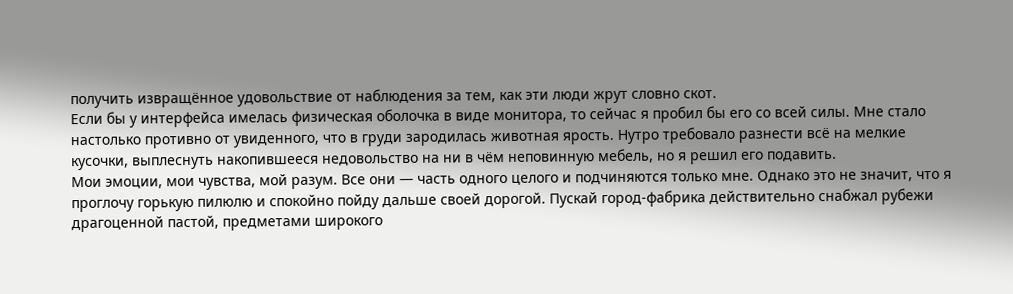получить извращённое удовольствие от наблюдения за тем, как эти люди жрут словно скот.
Если бы у интерфейса имелась физическая оболочка в виде монитора, то сейчас я пробил бы его со всей силы. Мне стало настолько противно от увиденного, что в груди зародилась животная ярость. Нутро требовало разнести всё на мелкие кусочки, выплеснуть накопившееся недовольство на ни в чём неповинную мебель, но я решил его подавить.
Мои эмоции, мои чувства, мой разум. Все они — часть одного целого и подчиняются только мне. Однако это не значит, что я проглочу горькую пилюлю и спокойно пойду дальше своей дорогой. Пускай город-фабрика действительно снабжал рубежи драгоценной пастой, предметами широкого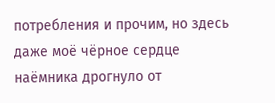потребления и прочим, но здесь даже моё чёрное сердце наёмника дрогнуло от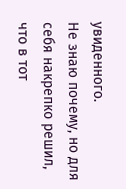увиденного.
Не знаю почему, но для себя накрепко решил, что в тот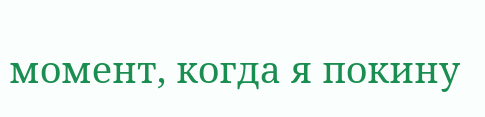момент, когда я покину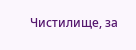Чистилище, за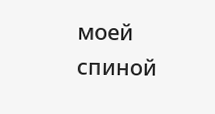моей спиной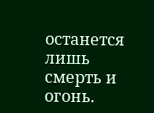останется лишь смерть и огонь.